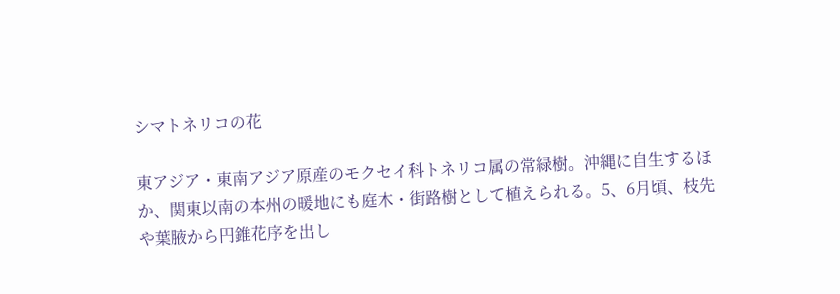シマトネリコの花

東アジア・東南アジア原産のモクセイ科トネリコ属の常緑樹。沖縄に自生するほか、関東以南の本州の暖地にも庭木・街路樹として植えられる。5、6月頃、枝先や葉腋から円錐花序を出し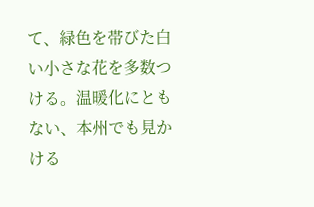て、緑色を帯びた白い小さな花を多数つける。温暖化にともない、本州でも見かける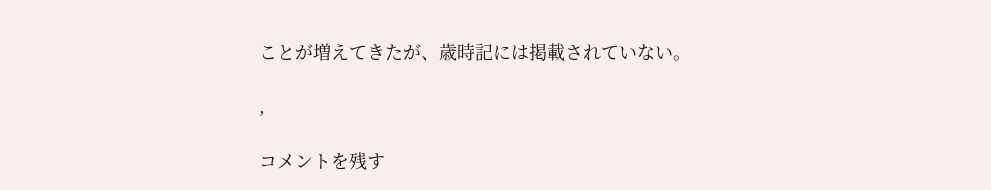ことが増えてきたが、歳時記には掲載されていない。

,

コメントを残す